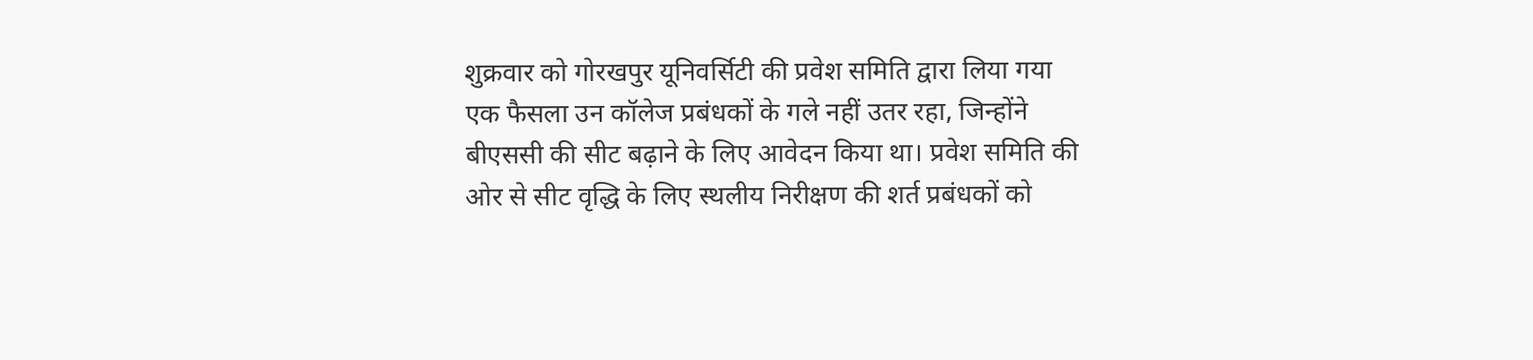शुक्रवार को गोरखपुर यूनिवर्सिटी की प्रवेश समिति द्वारा लिया गया एक फैसला उन कॉलेज प्रबंधकों के गले नहीं उतर रहा, जिन्होंने बीएससी की सीट बढ़ाने के लिए आवेदन किया था। प्रवेश समिति की ओर से सीट वृद्धि के लिए स्थलीय निरीक्षण की शर्त प्रबंधकों को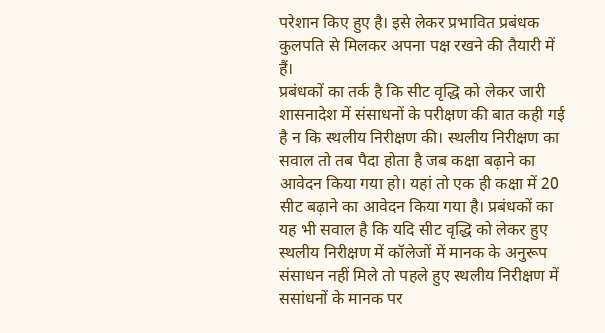परेशान किए हुए है। इसे लेकर प्रभावित प्रबंधक कुलपति से मिलकर अपना पक्ष रखने की तैयारी में हैं।
प्रबंधकों का तर्क है कि सीट वृद्धि को लेकर जारी शासनादेश में संसाधनों के परीक्षण की बात कही गई है न कि स्थलीय निरीक्षण की। स्थलीय निरीक्षण का सवाल तो तब पैदा होता है जब कक्षा बढ़ाने का आवेदन किया गया हो। यहां तो एक ही कक्षा में 20 सीट बढ़ाने का आवेदन किया गया है। प्रबंधकों का यह भी सवाल है कि यदि सीट वृद्धि को लेकर हुए स्थलीय निरीक्षण में कॉलेजों में मानक के अनुरूप संसाधन नहीं मिले तो पहले हुए स्थलीय निरीक्षण में ससांधनों के मानक पर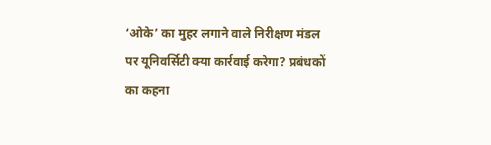‘ओके’ का मुहर लगाने वाले निरीक्षण मंडल पर यूनिवर्सिटी क्या कार्रवाई करेगा? प्रबंधकों का कहना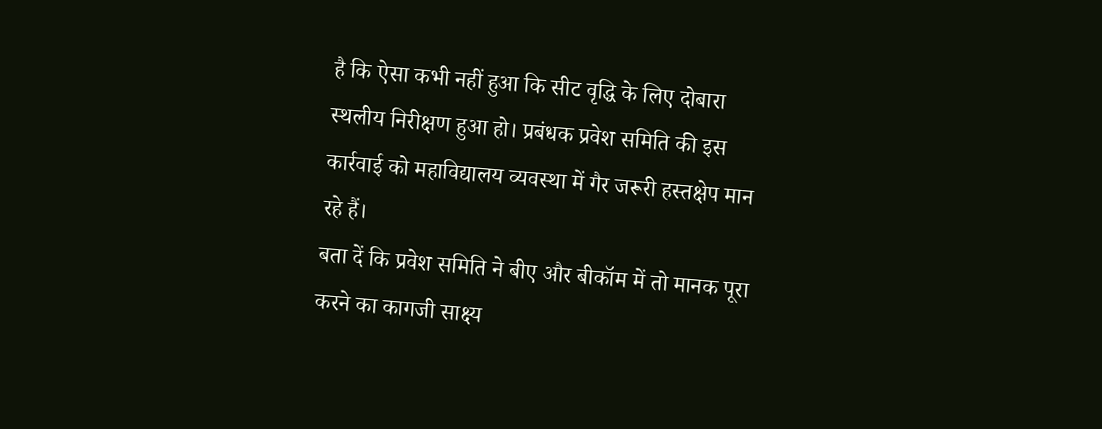है कि ऐसा कभी नहीं हुआ कि सीट वृद्धि के लिए दोबारा स्थलीय निरीक्षण हुआ हो। प्रबंधक प्रवेश समिति की इस कार्रवाई को महाविद्यालय व्यवस्था में गैर जरूरी हस्तक्षेप मान रहे हैं।
बता दें कि प्रवेश समिति ने बीए और बीकॉम में तो मानक पूरा करने का कागजी साक्ष्य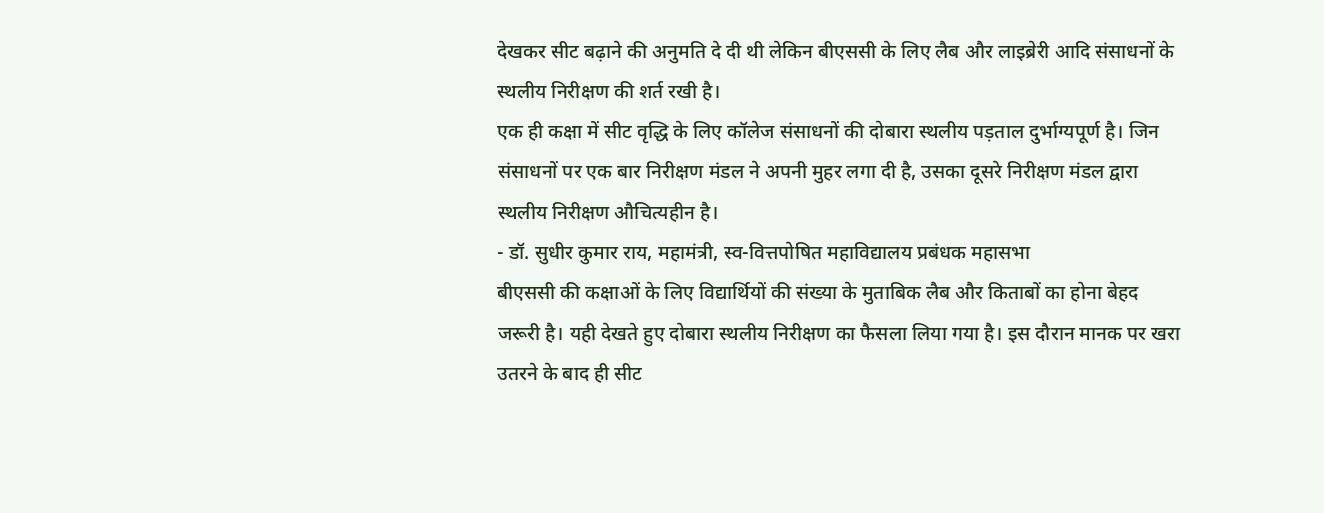देखकर सीट बढ़ाने की अनुमति दे दी थी लेकिन बीएससी के लिए लैब और लाइब्रेरी आदि संसाधनों के स्थलीय निरीक्षण की शर्त रखी है।
एक ही कक्षा में सीट वृद्धि के लिए कॉलेज संसाधनों की दोबारा स्थलीय पड़ताल दुर्भाग्यपूर्ण है। जिन संसाधनों पर एक बार निरीक्षण मंडल ने अपनी मुहर लगा दी है, उसका दूसरे निरीक्षण मंडल द्वारा स्थलीय निरीक्षण औचित्यहीन है।
- डॉ. सुधीर कुमार राय, महामंत्री, स्व-वित्तपोषित महाविद्यालय प्रबंधक महासभा
बीएससी की कक्षाओं के लिए विद्यार्थियों की संख्या के मुताबिक लैब और किताबों का होना बेहद जरूरी है। यही देखते हुए दोबारा स्थलीय निरीक्षण का फैसला लिया गया है। इस दौरान मानक पर खरा उतरने के बाद ही सीट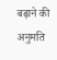बढ़ाने की अनुमति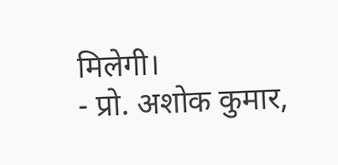मिलेगी।
- प्रो. अशोक कुमार,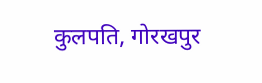कुलपति, गोरखपुर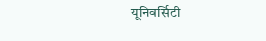यूनिवर्सिटी